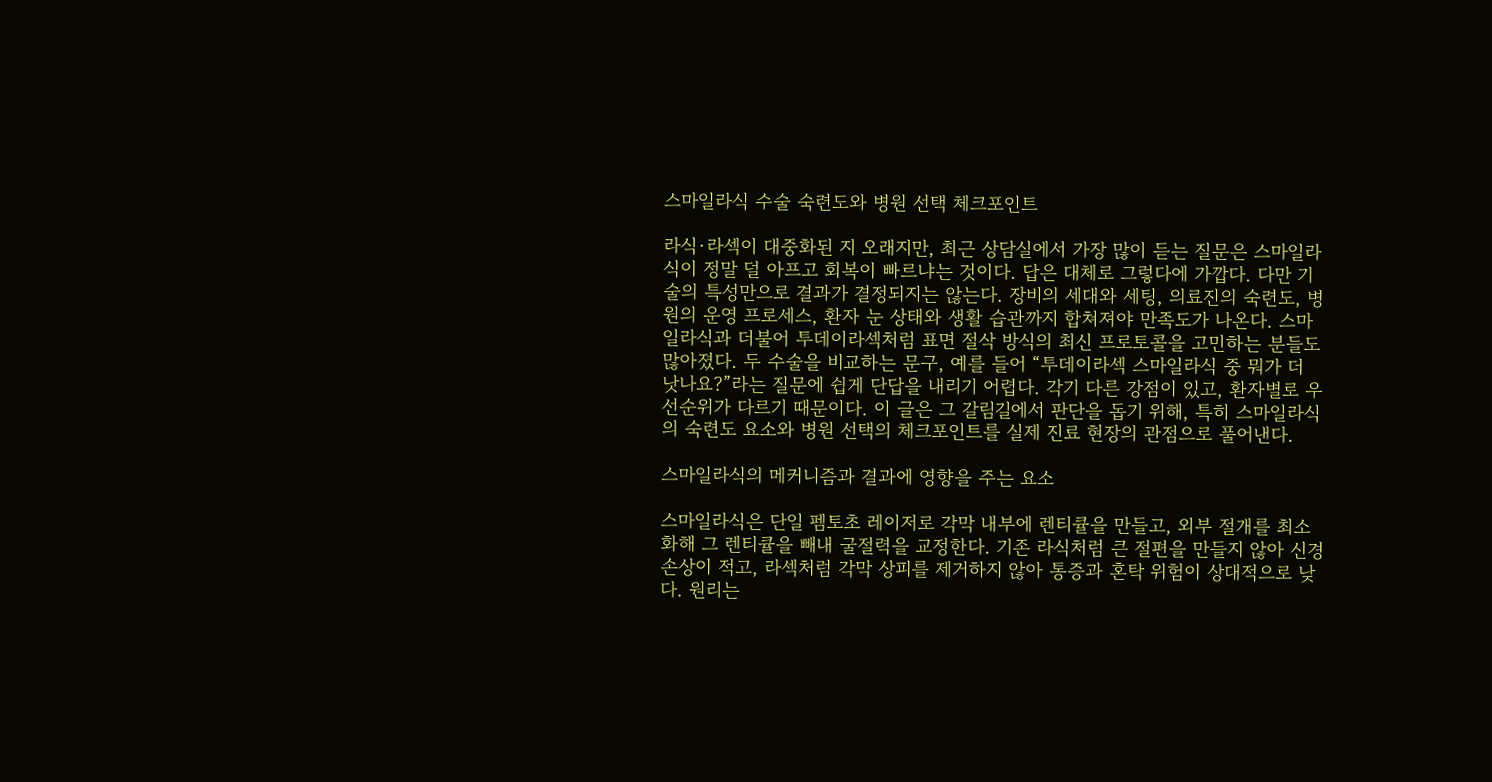스마일라식 수술 숙련도와 병원 선택 체크포인트

라식·라섹이 대중화된 지 오래지만, 최근 상담실에서 가장 많이 듣는 질문은 스마일라식이 정말 덜 아프고 회복이 빠르냐는 것이다. 답은 대체로 그렇다에 가깝다. 다만 기술의 특성만으로 결과가 결정되지는 않는다. 장비의 세대와 세팅, 의료진의 숙련도, 병원의 운영 프로세스, 환자 눈 상태와 생활 습관까지 합쳐져야 만족도가 나온다. 스마일라식과 더불어 투데이라섹처럼 표면 절삭 방식의 최신 프로토콜을 고민하는 분들도 많아졌다. 두 수술을 비교하는 문구, 예를 들어 “투데이라섹 스마일라식 중 뭐가 더 낫나요?”라는 질문에 쉽게 단답을 내리기 어렵다. 각기 다른 강점이 있고, 환자별로 우선순위가 다르기 때문이다. 이 글은 그 갈림길에서 판단을 돕기 위해, 특히 스마일라식의 숙련도 요소와 병원 선택의 체크포인트를 실제 진료 현장의 관점으로 풀어낸다.

스마일라식의 메커니즘과 결과에 영향을 주는 요소

스마일라식은 단일 펨토초 레이저로 각막 내부에 렌티큘을 만들고, 외부 절개를 최소화해 그 렌티큘을 빼내 굴절력을 교정한다. 기존 라식처럼 큰 절편을 만들지 않아 신경 손상이 적고, 라섹처럼 각막 상피를 제거하지 않아 통증과 혼탁 위험이 상대적으로 낮다. 원리는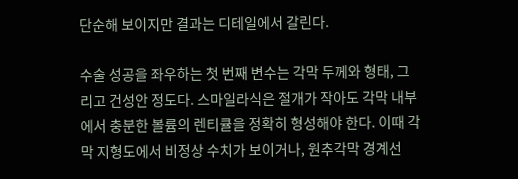단순해 보이지만 결과는 디테일에서 갈린다.

수술 성공을 좌우하는 첫 번째 변수는 각막 두께와 형태, 그리고 건성안 정도다. 스마일라식은 절개가 작아도 각막 내부에서 충분한 볼륨의 렌티큘을 정확히 형성해야 한다. 이때 각막 지형도에서 비정상 수치가 보이거나, 원추각막 경계선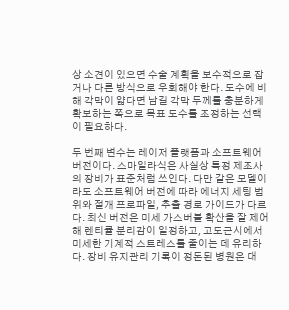상 소견이 있으면 수술 계획을 보수적으로 잡거나 다른 방식으로 우회해야 한다. 도수에 비해 각막이 얇다면 남길 각막 두께를 충분하게 확보하는 쪽으로 목표 도수를 조정하는 선택이 필요하다.

두 번째 변수는 레이저 플랫폼과 소프트웨어 버전이다. 스마일라식은 사실상 특정 제조사의 장비가 표준처럼 쓰인다. 다만 같은 모델이라도 소프트웨어 버전에 따라 에너지 세팅 범위와 절개 프로파일, 추출 경로 가이드가 다르다. 최신 버전은 미세 가스버블 확산을 잘 제어해 렌티큘 분리감이 일정하고, 고도근시에서 미세한 기계적 스트레스를 줄이는 데 유리하다. 장비 유지관리 기록이 정돈된 병원은 대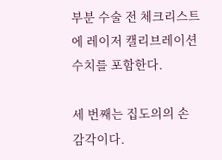부분 수술 전 체크리스트에 레이저 캘리브레이션 수치를 포함한다.

세 번째는 집도의의 손 감각이다.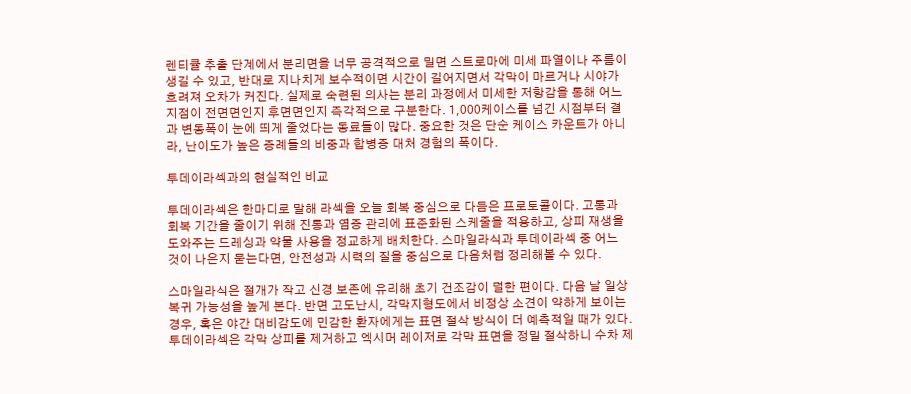렌티큘 추출 단계에서 분리면을 너무 공격적으로 밀면 스트로마에 미세 파열이나 주름이 생길 수 있고, 반대로 지나치게 보수적이면 시간이 길어지면서 각막이 마르거나 시야가 흐려져 오차가 커진다. 실제로 숙련된 의사는 분리 과정에서 미세한 저항감을 통해 어느 지점이 전면면인지 후면면인지 즉각적으로 구분한다. 1,000케이스를 넘긴 시점부터 결과 변동폭이 눈에 띄게 줄었다는 동료들이 많다. 중요한 것은 단순 케이스 카운트가 아니라, 난이도가 높은 증례들의 비중과 합병증 대처 경험의 폭이다.

투데이라섹과의 현실적인 비교

투데이라섹은 한마디로 말해 라섹을 오늘 회복 중심으로 다듬은 프로토콜이다. 고통과 회복 기간을 줄이기 위해 진통과 염증 관리에 표준화된 스케줄을 적용하고, 상피 재생을 도와주는 드레싱과 약물 사용을 정교하게 배치한다. 스마일라식과 투데이라섹 중 어느 것이 나은지 묻는다면, 안전성과 시력의 질을 중심으로 다음처럼 정리해볼 수 있다.

스마일라식은 절개가 작고 신경 보존에 유리해 초기 건조감이 덜한 편이다. 다음 날 일상 복귀 가능성을 높게 본다. 반면 고도난시, 각막지형도에서 비정상 소견이 약하게 보이는 경우, 혹은 야간 대비감도에 민감한 환자에게는 표면 절삭 방식이 더 예측적일 때가 있다. 투데이라섹은 각막 상피를 제거하고 엑시머 레이저로 각막 표면을 정밀 절삭하니 수차 제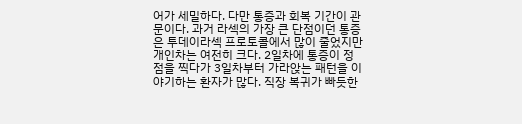어가 세밀하다. 다만 통증과 회복 기간이 관문이다. 과거 라섹의 가장 큰 단점이던 통증은 투데이라섹 프로토콜에서 많이 줄었지만 개인차는 여전히 크다. 2일차에 통증이 정점을 찍다가 3일차부터 가라앉는 패턴을 이야기하는 환자가 많다. 직장 복귀가 빠듯한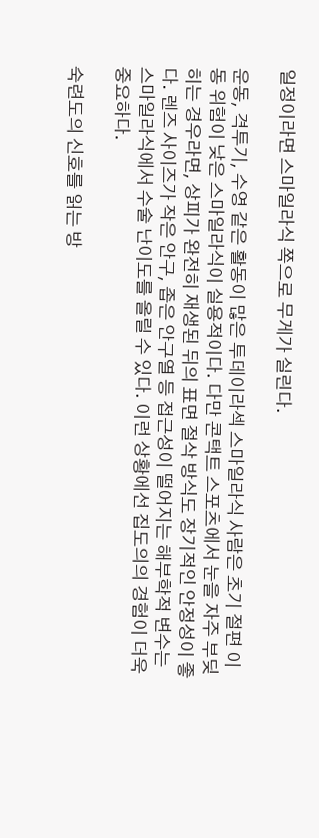일정이라면 스마일라식 쪽으로 무게가 실린다.

운동, 격투기, 수영 같은 활동이 많은 투데이라섹 스마일라식 사람은 초기 절편 이동 위험이 낮은 스마일라식이 실용적이다. 다만 콘택트 스포츠에서 눈을 자주 부딪히는 경우라면, 상피가 완전히 재생된 뒤의 표면 절삭 방식도 장기적인 안정성이 좋다. 렌즈 사이즈가 작은 안구, 좁은 안구열 등 접근성이 떨어지는 해부학적 변수는 스마일라식에서 수술 난이도를 올릴 수 있다. 이런 상황에선 집도의의 경험이 더욱 중요하다.

숙련도의 신호를 읽는 방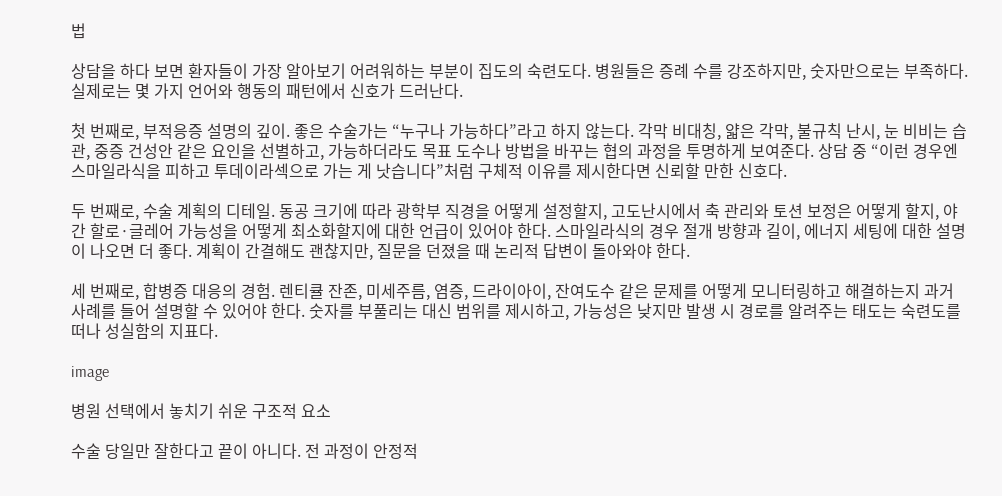법

상담을 하다 보면 환자들이 가장 알아보기 어려워하는 부분이 집도의 숙련도다. 병원들은 증례 수를 강조하지만, 숫자만으로는 부족하다. 실제로는 몇 가지 언어와 행동의 패턴에서 신호가 드러난다.

첫 번째로, 부적응증 설명의 깊이. 좋은 수술가는 “누구나 가능하다”라고 하지 않는다. 각막 비대칭, 얇은 각막, 불규칙 난시, 눈 비비는 습관, 중증 건성안 같은 요인을 선별하고, 가능하더라도 목표 도수나 방법을 바꾸는 협의 과정을 투명하게 보여준다. 상담 중 “이런 경우엔 스마일라식을 피하고 투데이라섹으로 가는 게 낫습니다”처럼 구체적 이유를 제시한다면 신뢰할 만한 신호다.

두 번째로, 수술 계획의 디테일. 동공 크기에 따라 광학부 직경을 어떻게 설정할지, 고도난시에서 축 관리와 토션 보정은 어떻게 할지, 야간 할로·글레어 가능성을 어떻게 최소화할지에 대한 언급이 있어야 한다. 스마일라식의 경우 절개 방향과 길이, 에너지 세팅에 대한 설명이 나오면 더 좋다. 계획이 간결해도 괜찮지만, 질문을 던졌을 때 논리적 답변이 돌아와야 한다.

세 번째로, 합병증 대응의 경험. 렌티큘 잔존, 미세주름, 염증, 드라이아이, 잔여도수 같은 문제를 어떻게 모니터링하고 해결하는지 과거 사례를 들어 설명할 수 있어야 한다. 숫자를 부풀리는 대신 범위를 제시하고, 가능성은 낮지만 발생 시 경로를 알려주는 태도는 숙련도를 떠나 성실함의 지표다.

image

병원 선택에서 놓치기 쉬운 구조적 요소

수술 당일만 잘한다고 끝이 아니다. 전 과정이 안정적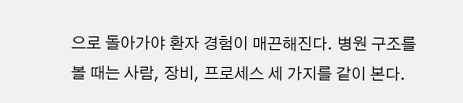으로 돌아가야 환자 경험이 매끈해진다. 병원 구조를 볼 때는 사람, 장비, 프로세스 세 가지를 같이 본다.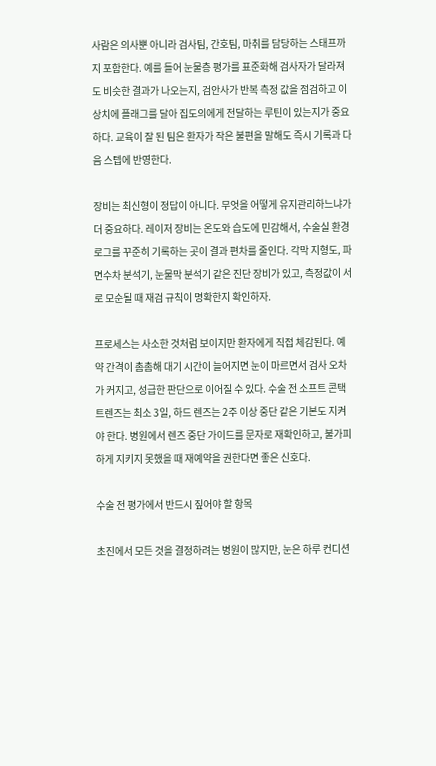사람은 의사뿐 아니라 검사팀, 간호팀, 마취를 담당하는 스태프까지 포함한다. 예를 들어 눈물층 평가를 표준화해 검사자가 달라져도 비슷한 결과가 나오는지, 검안사가 반복 측정 값을 점검하고 이상치에 플래그를 달아 집도의에게 전달하는 루틴이 있는지가 중요하다. 교육이 잘 된 팀은 환자가 작은 불편을 말해도 즉시 기록과 다음 스텝에 반영한다.

장비는 최신형이 정답이 아니다. 무엇을 어떻게 유지관리하느냐가 더 중요하다. 레이저 장비는 온도와 습도에 민감해서, 수술실 환경 로그를 꾸준히 기록하는 곳이 결과 편차를 줄인다. 각막 지형도, 파면수차 분석기, 눈물막 분석기 같은 진단 장비가 있고, 측정값이 서로 모순될 때 재검 규칙이 명확한지 확인하자.

프로세스는 사소한 것처럼 보이지만 환자에게 직접 체감된다. 예약 간격이 촘촘해 대기 시간이 늘어지면 눈이 마르면서 검사 오차가 커지고, 성급한 판단으로 이어질 수 있다. 수술 전 소프트 콘택트렌즈는 최소 3일, 하드 렌즈는 2주 이상 중단 같은 기본도 지켜야 한다. 병원에서 렌즈 중단 가이드를 문자로 재확인하고, 불가피하게 지키지 못했을 때 재예약을 권한다면 좋은 신호다.

수술 전 평가에서 반드시 짚어야 할 항목

초진에서 모든 것을 결정하려는 병원이 많지만, 눈은 하루 컨디션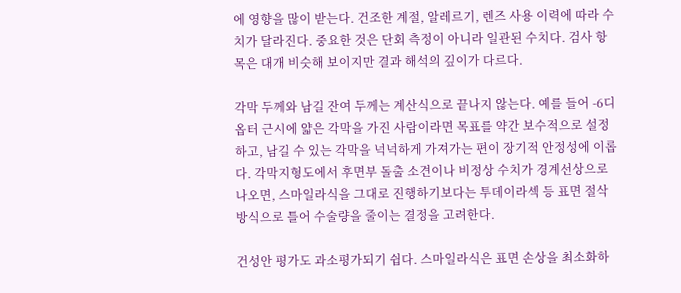에 영향을 많이 받는다. 건조한 계절, 알레르기, 렌즈 사용 이력에 따라 수치가 달라진다. 중요한 것은 단회 측정이 아니라 일관된 수치다. 검사 항목은 대개 비슷해 보이지만 결과 해석의 깊이가 다르다.

각막 두께와 남길 잔여 두께는 계산식으로 끝나지 않는다. 예를 들어 -6디옵터 근시에 얇은 각막을 가진 사람이라면 목표를 약간 보수적으로 설정하고, 남길 수 있는 각막을 넉넉하게 가져가는 편이 장기적 안정성에 이롭다. 각막지형도에서 후면부 돌출 소견이나 비정상 수치가 경계선상으로 나오면, 스마일라식을 그대로 진행하기보다는 투데이라섹 등 표면 절삭 방식으로 틀어 수술량을 줄이는 결정을 고려한다.

건성안 평가도 과소평가되기 쉽다. 스마일라식은 표면 손상을 최소화하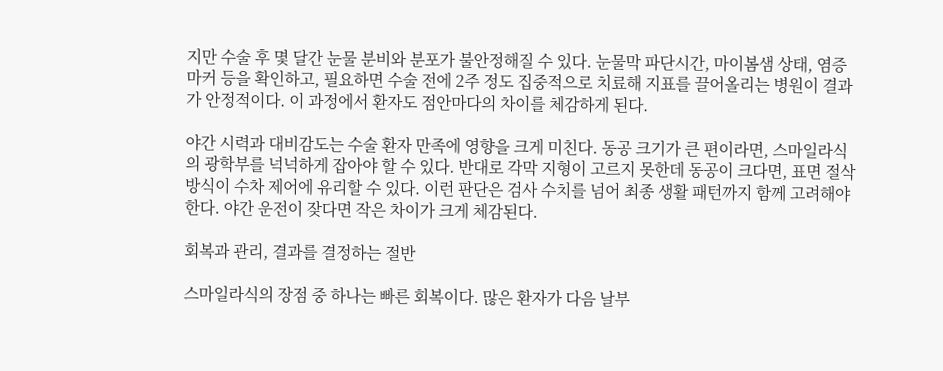지만 수술 후 몇 달간 눈물 분비와 분포가 불안정해질 수 있다. 눈물막 파단시간, 마이봄샘 상태, 염증 마커 등을 확인하고, 필요하면 수술 전에 2주 정도 집중적으로 치료해 지표를 끌어올리는 병원이 결과가 안정적이다. 이 과정에서 환자도 점안마다의 차이를 체감하게 된다.

야간 시력과 대비감도는 수술 환자 만족에 영향을 크게 미친다. 동공 크기가 큰 편이라면, 스마일라식의 광학부를 넉넉하게 잡아야 할 수 있다. 반대로 각막 지형이 고르지 못한데 동공이 크다면, 표면 절삭 방식이 수차 제어에 유리할 수 있다. 이런 판단은 검사 수치를 넘어 최종 생활 패턴까지 함께 고려해야 한다. 야간 운전이 잦다면 작은 차이가 크게 체감된다.

회복과 관리, 결과를 결정하는 절반

스마일라식의 장점 중 하나는 빠른 회복이다. 많은 환자가 다음 날부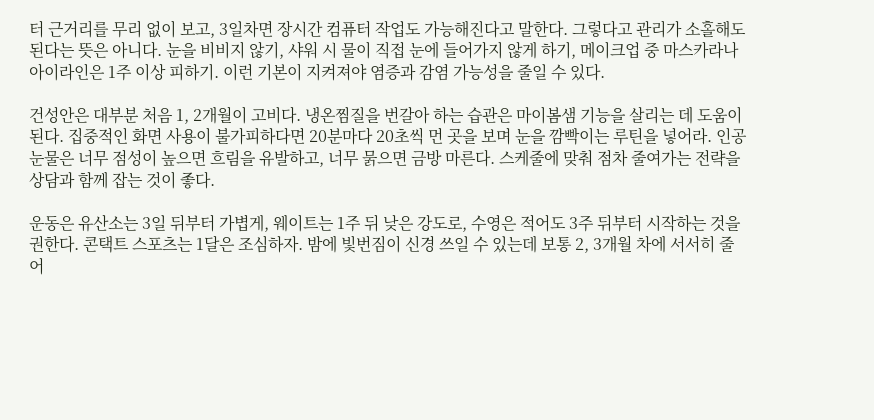터 근거리를 무리 없이 보고, 3일차면 장시간 컴퓨터 작업도 가능해진다고 말한다. 그렇다고 관리가 소홀해도 된다는 뜻은 아니다. 눈을 비비지 않기, 샤워 시 물이 직접 눈에 들어가지 않게 하기, 메이크업 중 마스카라나 아이라인은 1주 이상 피하기. 이런 기본이 지켜져야 염증과 감염 가능성을 줄일 수 있다.

건성안은 대부분 처음 1, 2개월이 고비다. 냉온찜질을 번갈아 하는 습관은 마이봄샘 기능을 살리는 데 도움이 된다. 집중적인 화면 사용이 불가피하다면 20분마다 20초씩 먼 곳을 보며 눈을 깜빡이는 루틴을 넣어라. 인공눈물은 너무 점성이 높으면 흐림을 유발하고, 너무 묽으면 금방 마른다. 스케줄에 맞춰 점차 줄여가는 전략을 상담과 함께 잡는 것이 좋다.

운동은 유산소는 3일 뒤부터 가볍게, 웨이트는 1주 뒤 낮은 강도로, 수영은 적어도 3주 뒤부터 시작하는 것을 권한다. 콘택트 스포츠는 1달은 조심하자. 밤에 빛번짐이 신경 쓰일 수 있는데 보통 2, 3개월 차에 서서히 줄어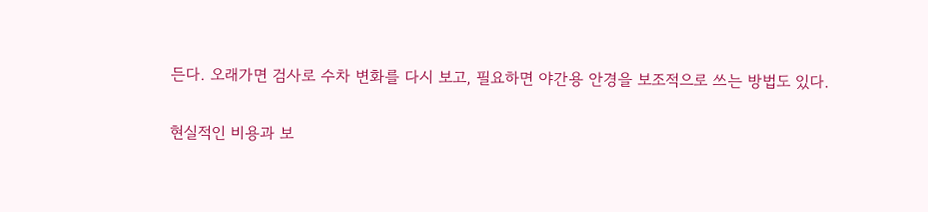든다. 오래가면 검사로 수차 변화를 다시 보고, 필요하면 야간용 안경을 보조적으로 쓰는 방법도 있다.

현실적인 비용과 보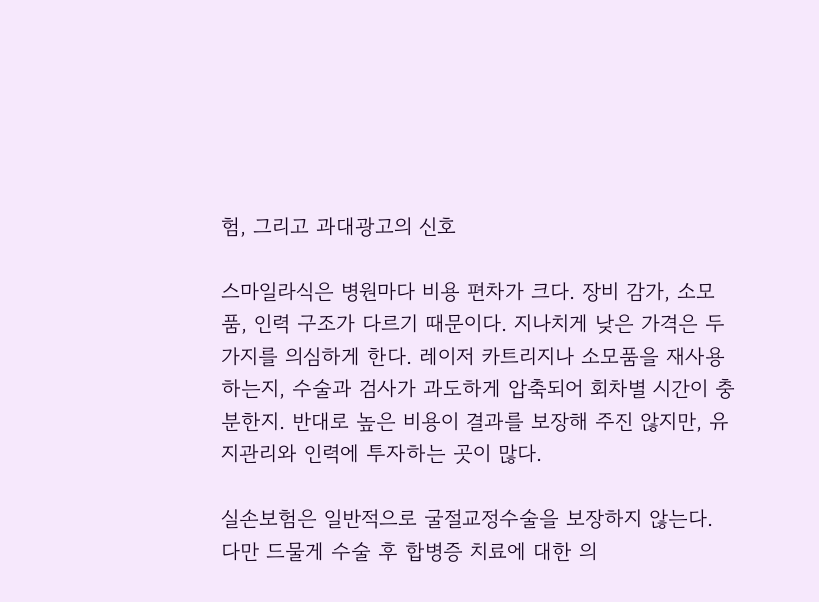험, 그리고 과대광고의 신호

스마일라식은 병원마다 비용 편차가 크다. 장비 감가, 소모품, 인력 구조가 다르기 때문이다. 지나치게 낮은 가격은 두 가지를 의심하게 한다. 레이저 카트리지나 소모품을 재사용하는지, 수술과 검사가 과도하게 압축되어 회차별 시간이 충분한지. 반대로 높은 비용이 결과를 보장해 주진 않지만, 유지관리와 인력에 투자하는 곳이 많다.

실손보험은 일반적으로 굴절교정수술을 보장하지 않는다. 다만 드물게 수술 후 합병증 치료에 대한 의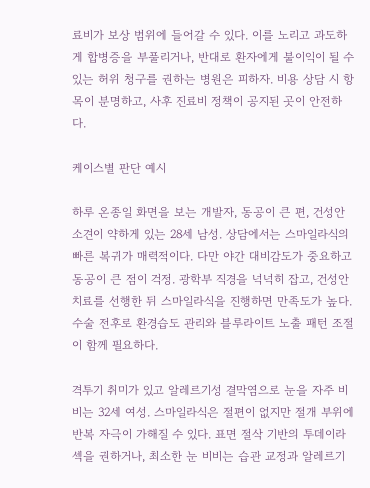료비가 보상 범위에 들어갈 수 있다. 이를 노리고 과도하게 합병증을 부풀리거나, 반대로 환자에게 불이익이 될 수 있는 허위 청구를 권하는 병원은 피하자. 비용 상담 시 항목이 분명하고, 사후 진료비 정책이 공지된 곳이 안전하다.

케이스별 판단 예시

하루 온종일 화면을 보는 개발자, 동공이 큰 편, 건성안 소견이 약하게 있는 28세 남성. 상담에서는 스마일라식의 빠른 복귀가 매력적이다. 다만 야간 대비감도가 중요하고 동공이 큰 점이 걱정. 광학부 직경을 넉넉히 잡고, 건성안 치료를 선행한 뒤 스마일라식을 진행하면 만족도가 높다. 수술 전후로 환경습도 관리와 블루라이트 노출 패턴 조절이 함께 필요하다.

격투기 취미가 있고 알레르기성 결막염으로 눈을 자주 비비는 32세 여성. 스마일라식은 절편이 없지만 절개 부위에 반복 자극이 가해질 수 있다. 표면 절삭 기반의 투데이라섹을 권하거나, 최소한 눈 비비는 습관 교정과 알레르기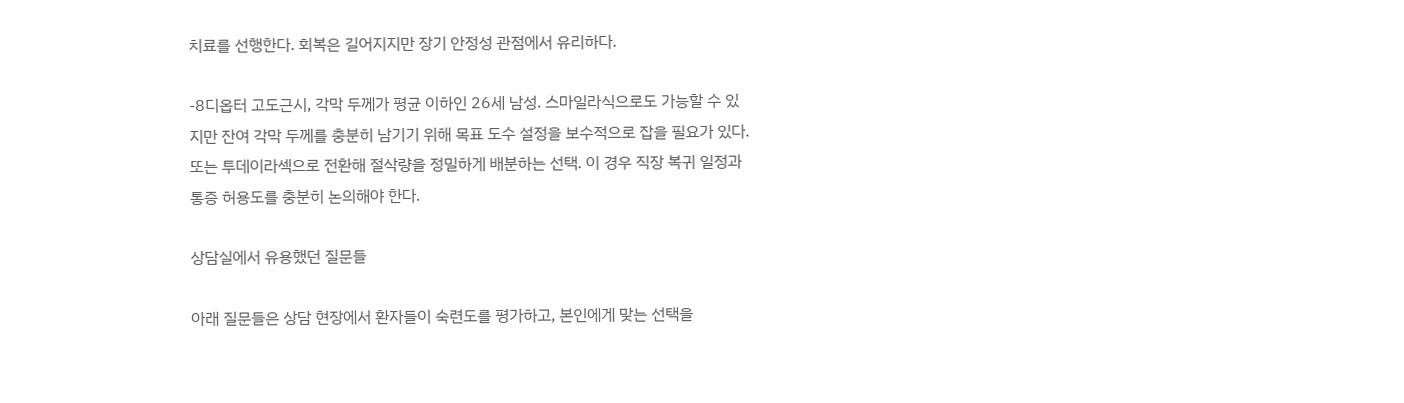치료를 선행한다. 회복은 길어지지만 장기 안정성 관점에서 유리하다.

-8디옵터 고도근시, 각막 두께가 평균 이하인 26세 남성. 스마일라식으로도 가능할 수 있지만 잔여 각막 두께를 충분히 남기기 위해 목표 도수 설정을 보수적으로 잡을 필요가 있다. 또는 투데이라섹으로 전환해 절삭량을 정밀하게 배분하는 선택. 이 경우 직장 복귀 일정과 통증 허용도를 충분히 논의해야 한다.

상담실에서 유용했던 질문들

아래 질문들은 상담 현장에서 환자들이 숙련도를 평가하고, 본인에게 맞는 선택을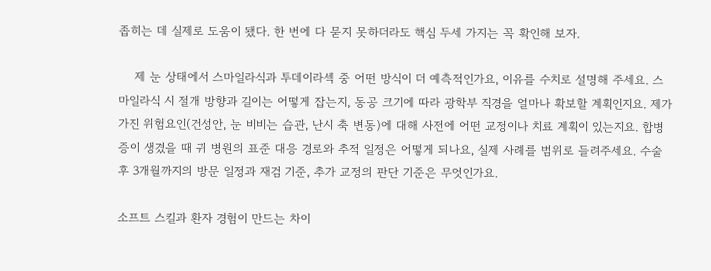좁히는 데 실제로 도움이 됐다. 한 번에 다 묻지 못하더라도 핵심 두세 가지는 꼭 확인해 보자.

    제 눈 상태에서 스마일라식과 투데이라섹 중 어떤 방식이 더 예측적인가요, 이유를 수치로 설명해 주세요. 스마일라식 시 절개 방향과 길이는 어떻게 잡는지, 동공 크기에 따라 광학부 직경을 얼마나 확보할 계획인지요. 제가 가진 위험요인(건성안, 눈 비비는 습관, 난시 축 변동)에 대해 사전에 어떤 교정이나 치료 계획이 있는지요. 합병증이 생겼을 때 귀 병원의 표준 대응 경로와 추적 일정은 어떻게 되나요, 실제 사례를 범위로 들려주세요. 수술 후 3개월까지의 방문 일정과 재검 기준, 추가 교정의 판단 기준은 무엇인가요.

소프트 스킬과 환자 경험이 만드는 차이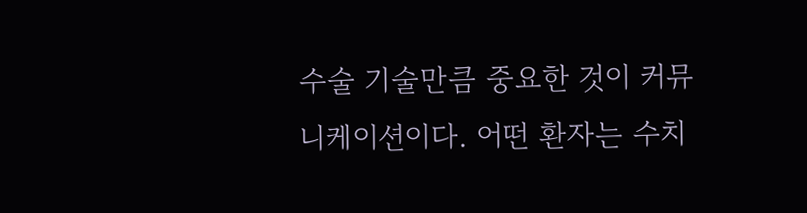수술 기술만큼 중요한 것이 커뮤니케이션이다. 어떤 환자는 수치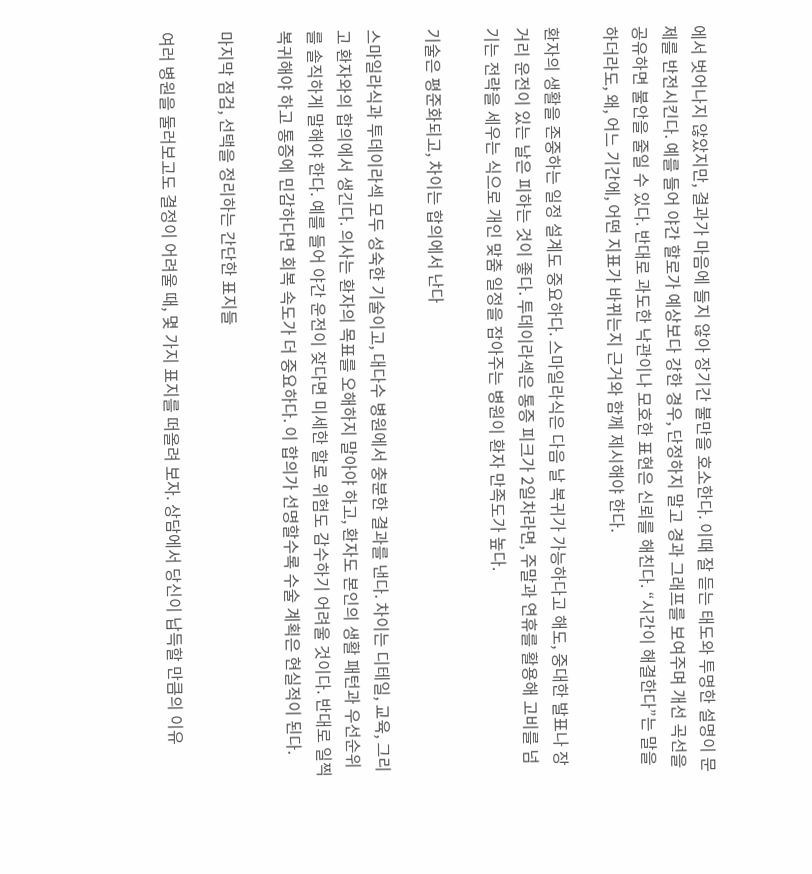에서 벗어나지 않았지만, 결과가 마음에 들지 않아 장기간 불만을 호소한다. 이때 잘 듣는 태도와 투명한 설명이 문제를 반전시킨다. 예를 들어 야간 할로가 예상보다 강한 경우, 단정하지 말고 경과 그래프를 보여주며 개선 곡선을 공유하면 불안을 줄일 수 있다. 반대로 과도한 낙관이나 모호한 표현은 신뢰를 해친다. “시간이 해결한다”는 말을 하더라도, 왜, 어느 기간에, 어떤 지표가 바뀌는지 근거와 함께 제시해야 한다.

환자의 생활을 존중하는 일정 설계도 중요하다. 스마일라식은 다음 날 복귀가 가능하다고 해도, 중대한 발표나 장거리 운전이 있는 날은 피하는 것이 좋다. 투데이라섹은 통증 피크가 2일차라면, 주말과 연휴를 활용해 고비를 넘기는 전략을 세우는 식으로 개인 맞춤 일정을 잡아주는 병원이 환자 만족도가 높다.

기술은 평준화되고, 차이는 합의에서 난다

스마일라식과 투데이라섹 모두 성숙한 기술이고, 대다수 병원에서 충분한 결과를 낸다. 차이는 디테일, 교육, 그리고 환자와의 합의에서 생긴다. 의사는 환자의 목표를 오해하지 말아야 하고, 환자도 본인의 생활 패턴과 우선순위를 솔직하게 말해야 한다. 예를 들어 야간 운전이 잦다면 미세한 할로 위험도 감수하기 어려울 것이다. 반대로 일찍 복귀해야 하고 통증에 민감하다면 회복 속도가 더 중요하다. 이 합의가 선명할수록 수술 계획은 현실적이 된다.

마지막 점검, 선택을 정리하는 간단한 표지들

여러 병원을 둘러보고도 결정이 어려울 때, 몇 가지 표지를 떠올려 보자. 상담에서 당신이 납득할 만큼의 이유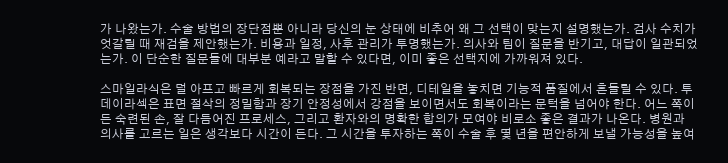가 나왔는가. 수술 방법의 장단점뿐 아니라 당신의 눈 상태에 비추어 왜 그 선택이 맞는지 설명했는가. 검사 수치가 엇갈릴 때 재검을 제안했는가. 비용과 일정, 사후 관리가 투명했는가. 의사와 팀이 질문을 반기고, 대답이 일관되었는가. 이 단순한 질문들에 대부분 예라고 말할 수 있다면, 이미 좋은 선택지에 가까워져 있다.

스마일라식은 덜 아프고 빠르게 회복되는 장점을 가진 반면, 디테일을 놓치면 기능적 품질에서 흔들릴 수 있다. 투데이라섹은 표면 절삭의 정밀함과 장기 안정성에서 강점을 보이면서도 회복이라는 문턱을 넘어야 한다. 어느 쪽이든 숙련된 손, 잘 다듬어진 프로세스, 그리고 환자와의 명확한 합의가 모여야 비로소 좋은 결과가 나온다. 병원과 의사를 고르는 일은 생각보다 시간이 든다. 그 시간을 투자하는 쪽이 수술 후 몇 년을 편안하게 보낼 가능성을 높여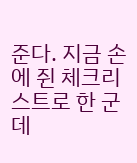준다. 지금 손에 쥔 체크리스트로 한 군데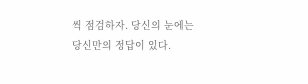씩 점검하자. 당신의 눈에는 당신만의 정답이 있다.